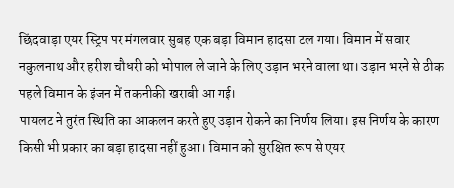छिंदवाड़ा एयर स्ट्रिप पर मंगलवार सुबह एक बड़ा विमान हादसा टल गया। विमान में सवार नकुलनाथ और हरीश चौधरी को भोपाल ले जाने के लिए उड़ान भरने वाला था। उड़ान भरने से ठीक पहले विमान के इंजन में तकनीकी खराबी आ गई।
पायलट ने तुरंत स्थिति का आकलन करते हुए उड़ान रोकने का निर्णय लिया। इस निर्णय के कारण किसी भी प्रकार का बड़ा हादसा नहीं हुआ। विमान को सुरक्षित रूप से एयर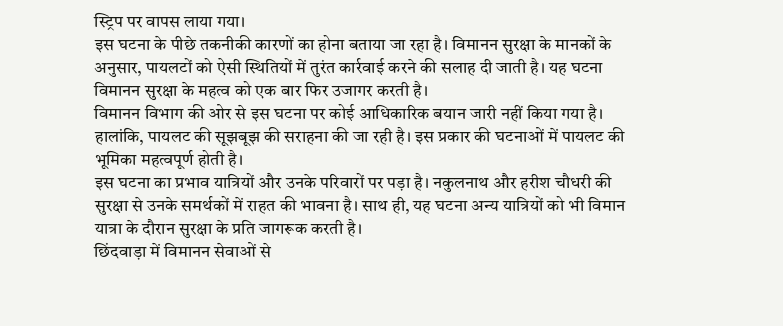स्ट्रिप पर वापस लाया गया।
इस घटना के पीछे तकनीकी कारणों का होना बताया जा रहा है। विमानन सुरक्षा के मानकों के अनुसार, पायलटों को ऐसी स्थितियों में तुरंत कार्रवाई करने की सलाह दी जाती है। यह घटना विमानन सुरक्षा के महत्व को एक बार फिर उजागर करती है।
विमानन विभाग की ओर से इस घटना पर कोई आधिकारिक बयान जारी नहीं किया गया है। हालांकि, पायलट की सूझबूझ की सराहना की जा रही है। इस प्रकार की घटनाओं में पायलट की भूमिका महत्वपूर्ण होती है।
इस घटना का प्रभाव यात्रियों और उनके परिवारों पर पड़ा है। नकुलनाथ और हरीश चौधरी की सुरक्षा से उनके समर्थकों में राहत की भावना है। साथ ही, यह घटना अन्य यात्रियों को भी विमान यात्रा के दौरान सुरक्षा के प्रति जागरूक करती है।
छिंदवाड़ा में विमानन सेवाओं से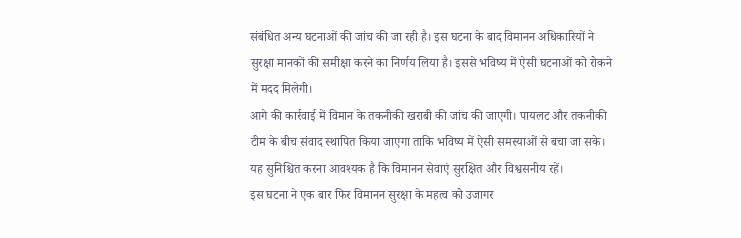संबंधित अन्य घटनाओं की जांच की जा रही है। इस घटना के बाद विमानन अधिकारियों ने सुरक्षा मानकों की समीक्षा करने का निर्णय लिया है। इससे भविष्य में ऐसी घटनाओं को रोकने में मदद मिलेगी।
आगे की कार्रवाई में विमान के तकनीकी खराबी की जांच की जाएगी। पायलट और तकनीकी टीम के बीच संवाद स्थापित किया जाएगा ताकि भविष्य में ऐसी समस्याओं से बचा जा सके। यह सुनिश्चित करना आवश्यक है कि विमानन सेवाएं सुरक्षित और विश्वसनीय रहें।
इस घटना ने एक बार फिर विमानन सुरक्षा के महत्व को उजागर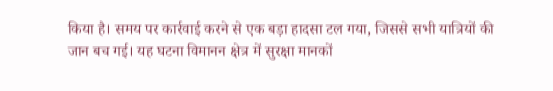किया है। समय पर कार्रवाई करने से एक बड़ा हादसा टल गया, जिससे सभी यात्रियों की जान बच गई। यह घटना विमानन क्षेत्र में सुरक्षा मानकों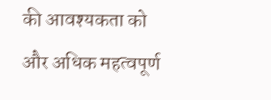की आवश्यकता को और अधिक महत्वपूर्ण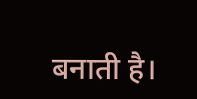बनाती है।